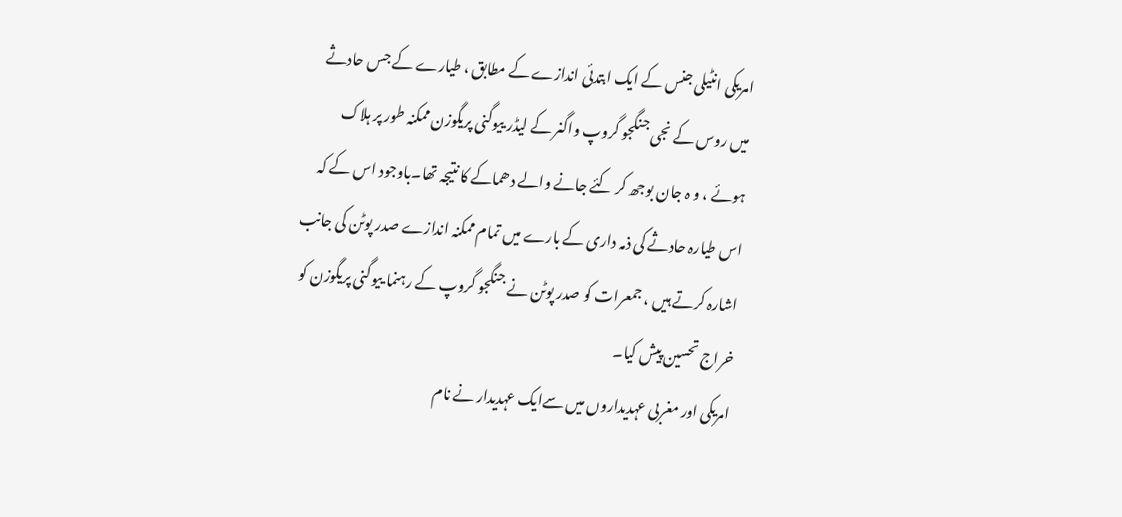امریکی انٹیلی جنس کے ایک ابتدئی اندازے کے مطابق ، طیارے کے جس حادثے میں روس کے نجی جنگجو گروپ واگنر کے لیڈر ییوگنی پریگوزن ممکنہ طور پر ہلاک ہوئے ، و ہ جان بوجھ کر کئے جانے والے دھماکے کا نتیجہ تھا۔باوجود اس کے کہ اس طیارہ حادثے کی ذمہ داری کے بارے میں تمام ممکنہ اندازے صدر پوٹن کی جانب اشارہ کرتے ہیں ، جمعرات کو صدر پوٹن نے جنگجو گروپ کے رہنما ییوگنی پریگوزن کو خراج تحسین پیش کیا۔
امریکی اور مغربی عہدیداروں میں سےایک عہدیدار نے نام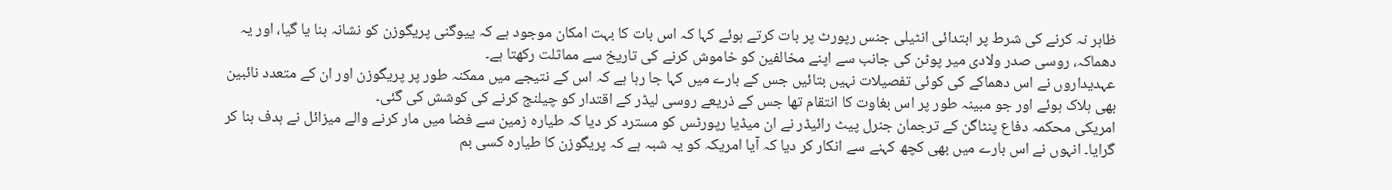ظاہر نہ کرنے کی شرط پر ابتدائی انٹیلی جنس رپورٹ پر بات کرتے ہوئے کہا کہ اس بات کا بہت امکان موجود ہے کہ ییوگنی پریگوزن کو نشانہ بنا یا گیا، اور یہ دھماکہ، روسی صدر ولادی میر پوٹن کی جانب سے اپنے مخالفین کو خاموش کرنے کی تاریخ سے مماثلت رکھتا ہے۔
عہدیداروں نے اس دھماکے کی کوئی تفصیلات نہیں بتائیں جس کے بارے میں کہا جا رہا ہے کہ اس کے نتیجے میں ممکنہ طور پر پریگوزن اور ان کے متعدد نائبین بھی ہلاک ہوئے اور جو مبینہ طور پر اس بغاوت کا انتقام تھا جس کے ذریعے روسی لیڈر کے اقتدار کو چیلنج کرنے کی کوشش کی گئی۔
امریکی محکمہ دفاع پنٹاگن کے ترجمان جنرل پیٹ رائیڈر نے ان میڈیا رپورٹس کو مسترد کر دیا کہ طیارہ زمین سے فضا میں مار کرنے والے میزائل نے ہدف بنا کر گرایا۔ انہوں نے اس بارے میں بھی کچھ کہنے سے انکار کر دیا کہ آیا امریکہ کو یہ شبہ ہے کہ پریگوزن کا طیارہ کسی بم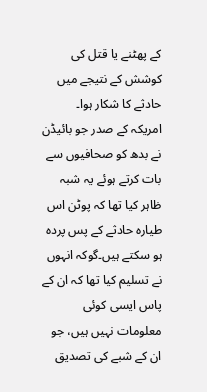کے پھٹنے یا قتل کی کوشش کے نتیجے میں حادثے کا شکار ہوا۔
امریکہ کے صدر جو بائیڈن نے بدھ کو صحافیوں سے بات کرتے ہوئے یہ شبہ ظاہر کیا تھا کہ پوٹن اس طیارہ حادثے کے پس پردہ ہو سکتے ہیں۔گوکہ انہوں نے تسلیم کیا تھا کہ ان کے پاس ایسی کوئی معلومات نہیں ہیں، جو ان کے شبے کی تصدیق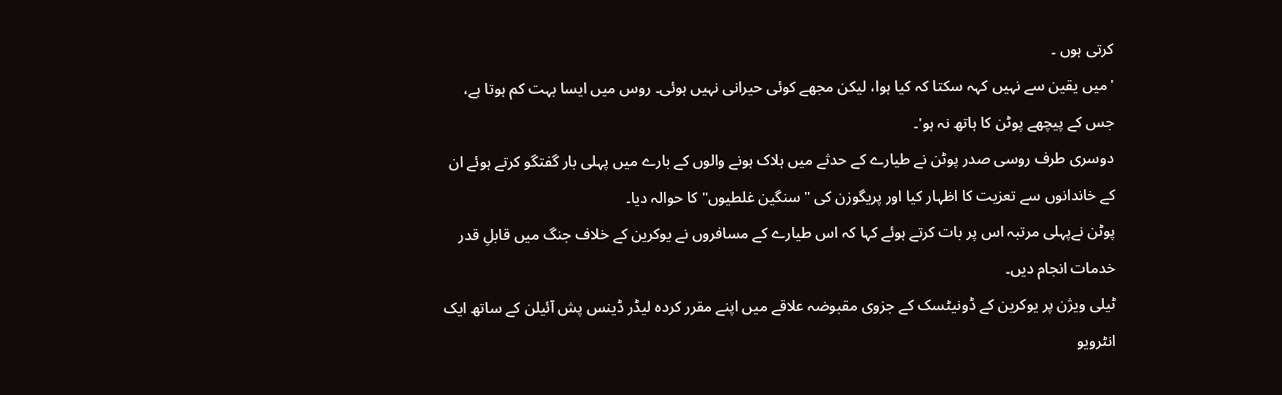کرتی ہوں ۔
'میں یقین سے نہیں کہہ سکتا کہ کیا ہوا، لیکن مجھے کوئی حیرانی نہیں ہوئی۔ روس میں ایسا بہت کم ہوتا ہے، جس کے پیچھے پوٹن کا ہاتھ نہ ہو'۔
دوسری طرف روسی صدر پوٹن نے طیارے کے حدثے میں ہلاک ہونے والوں کے بارے میں پہلی بار گفتگو کرتے ہوئے ان کے خاندانوں سے تعزیت کا اظہار کیا اور پریگوزن کی "سنگین غلطیوں" کا حوالہ دیا۔
پوٹن نےپہلی مرتبہ اس پر بات کرتے ہوئے کہا کہ اس طیارے کے مسافروں نے یوکرین کے خلاف جنگ میں قابلِ قدر خدمات انجام دیں۔
ٹیلی ویژن پر یوکرین کے ڈونیٹسک کے جزوی مقبوضہ علاقے میں اپنے مقرر کردہ لیڈر ڈینس پش آئیلن کے ساتھ ایک انٹرویو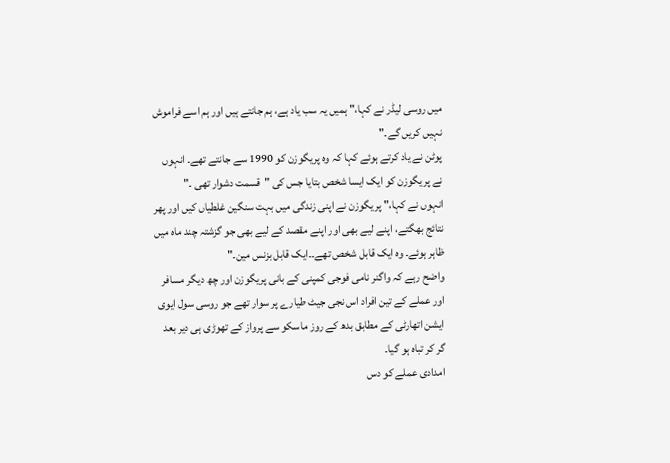میں روسی لیڈر نے کہا،" ہمیں یہ سب یاد ہے، ہم جانتے ہیں اور ہم اسے فراموش نہیں کریں گے۔"
پوٹن نے یاد کرتے ہوئے کہا کہ وہ پریگوزن کو 1990 سے جانتے تھے۔ انہوں نے پریگوزن کو ایک ایسا شخص بتایا جس کی "قسمت دشوار تھی ۔"
انہوں نے کہا،" پریگوزن نے اپنی زندگی میں بہت سنگین غلطیاں کیں اور پھر نتائج بھگتے، اپنے لیے بھی اور اپنے مقصد کے لیے بھی جو گزشتہ چند ماہ میں ظاہر ہوئے۔ وہ ایک قابل شخص تھے۔۔ایک قابل بزنس مین۔"
واضح رہے کہ واگنر نامی فوجی کمپنی کے بانی پریگوزن اور چھ دیگر مسافر اور عملے کے تین افراد اس نجی جیٹ طیارے پر سوار تھے جو روسی سول ایوی ایشن اتھارٹی کے مطابق بدھ کے روز ماسکو سے پرواز کے تھوڑی ہی دیر بعد گر کر تباہ ہو گیا۔
امدادی عملے کو دس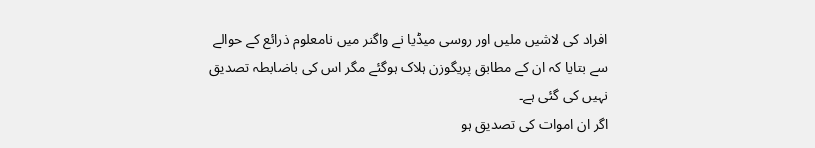افراد کی لاشیں ملیں اور روسی میڈیا نے واگنر میں نامعلوم ذرائع کے حوالے سے بتایا کہ ان کے مطابق پریگوزن ہلاک ہوگئے مگر اس کی باضابطہ تصدیق نہیں کی گئی ہے۔
اگر ان اموات کی تصدیق ہو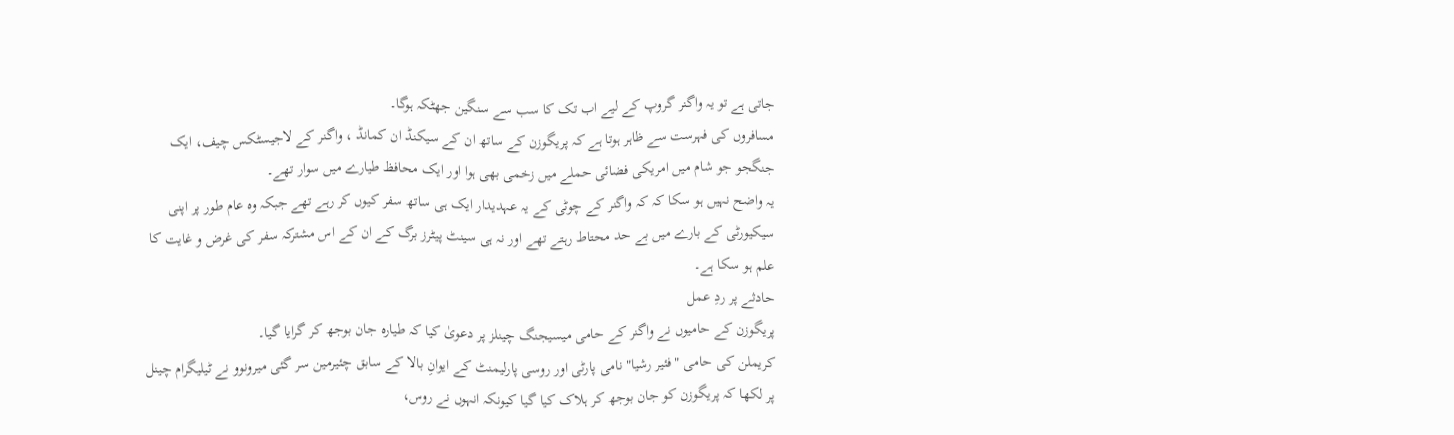جاتی ہے تو یہ واگنر گروپ کے لیے اب تک کا سب سے سنگین جھٹکہ ہوگا۔
مسافروں کی فہرست سے ظاہر ہوتا ہے کہ پریگوزن کے ساتھ ان کے سیکنڈ ان کمانڈ ، واگنر کے لاجیسٹکس چیف، ایک جنگجو جو شام میں امریکی فضائی حملے میں زخمی بھی ہوا اور ایک محافظ طیارے میں سوار تھے۔
یہ واضح نہیں ہو سکا کہ کہ واگنر کے چوٹی کے یہ عہدیدار ایک ہی ساتھ سفر کیوں کر رہے تھے جبکہ وہ عام طور پر اپنی سیکیورٹی کے بارے میں بے حد محتاط رہتے تھے اور نہ ہی سینٹ پیٹرز برگ کے ان کے اس مشترکہ سفر کی غرض و غایت کا علم ہو سکا ہے۔
حادثے پر ردِ عمل
پریگوزن کے حامیوں نے واگنر کے حامی میسیجنگ چینلز پر دعویٰ کیا کہ طیارہ جان بوجھ کر گرایا گیا۔
کریملن کی حامی "فئیر رشیا" نامی پارٹی اور روسی پارلیمنٹ کے ایوانِ بالا کے سابق چئیرمین سر گئی میرونوو نے ٹیلیگرام چینل پر لکھا کہ پریگوزن کو جان بوجھ کر ہلاک کیا گیا کیونکہ انہوں نے روس،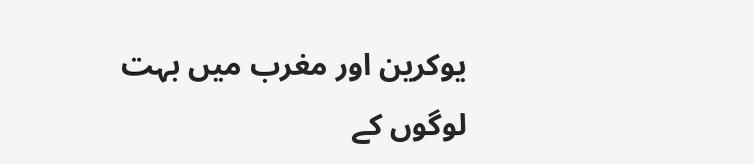یوکرین اور مغرب میں بہت لوگوں کے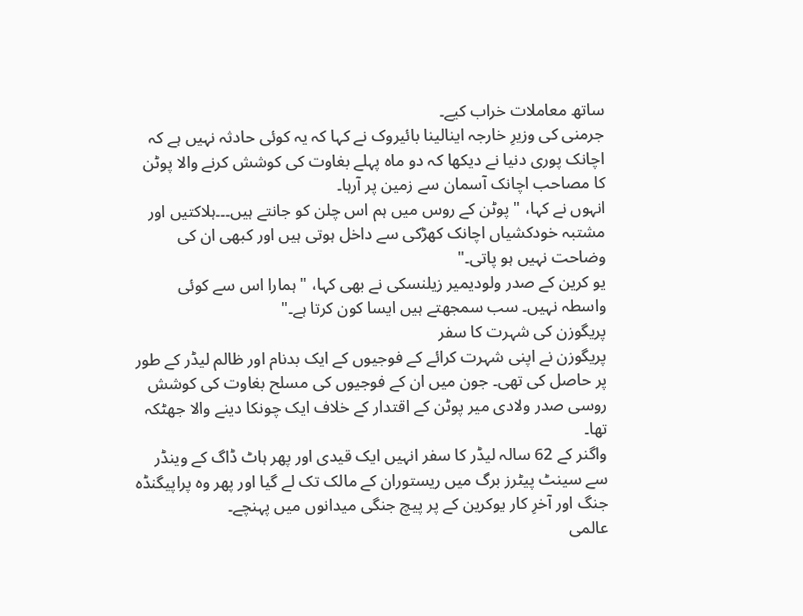ساتھ معاملات خراب کیے۔
جرمنی کی وزیرِ خارجہ اینالینا بائیروک نے کہا کہ یہ کوئی حادثہ نہیں ہے کہ اچانک پوری دنیا نے دیکھا کہ دو ماہ پہلے بغاوت کی کوشش کرنے والا پوٹن کا مصاحب اچانک آسمان سے زمین پر آرہا۔
انہوں نے کہا، " پوٹن کے روس میں ہم اس چلن کو جانتے ہیں۔۔۔ہلاکتیں اور مشتبہ خودکشیاں اچانک کھڑکی سے داخل ہوتی ہیں اور کبھی ان کی وضاحت نہیں ہو پاتی۔"
یو کرین کے صدر ولودیمیر زیلنسکی نے بھی کہا، " ہمارا اس سے کوئی واسطہ نہیں۔ سب سمجھتے ہیں ایسا کون کرتا ہے۔"
پریگوزن کی شہرت کا سفر
پریگوزن نے اپنی شہرت کرائے کے فوجیوں کے ایک بدنام اور ظالم لیڈر کے طور پر حاصل کی تھی۔ جون میں ان کے فوجیوں کی مسلح بغاوت کی کوشش روسی صدر ولادی میر پوٹن کے اقتدار کے خلاف ایک چونکا دینے والا جھٹکہ تھا۔
واگنر کے 62 سالہ لیڈر کا سفر انہیں ایک قیدی اور پھر ہاٹ ڈاگ کے وینڈر سے سینٹ پیٹرز برگ میں ریستوران کے مالک تک لے گیا اور پھر وہ پراپیگنڈہ جنگ اور آخرِ کار یوکرین کے پر پیچ جنگی میدانوں میں پہنچے۔
عالمی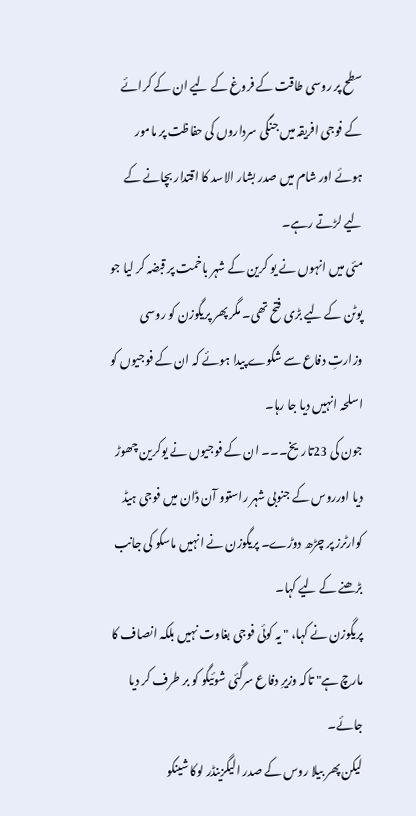سطح پر روسی طاقت کے فروغ کے لیے ان کے کرائے کے فوجی افریقہ میں جنگی سرداروں کی حفاظت پر مامور ہوئے اور شام میں صدر بشار الاسد کا اقتدار بچانے کے لیے لڑتے رہے۔
مئی میں انہوں نے یو کرین کے شہر باخمت پر قبضہ کر لیا جو پوٹن کے لیے بڑی فتح تھی۔ مگر پھر پریگوزن کو روسی وزارتِ دفاع سے شکوے پیدا ہوئے کہ ان کے فوجیوں کو اسلحہ انہیں دیا جا رہا۔
جون کی 23تاریخ۔۔۔ ان کے فوجیوں نے یوکرین چھوڑ دیا اورروس کے جنوبی شہر راستوو آن ڈان میں فوجی ہیڈ کوارٹرز پر چڑھ دوڑے۔ پریگوزن نے انہیں ماسکو کی جانب بڑھنے کے لیے کہا۔
پریگوزن نے کہا، " یہ کوئی فوجی بغاوت نہیں بلکہ انصاف کا مارچ ہے" تاکہ وزیرِ دفاع سرگئی شوئیگو کو بر طرف کر دیا جائے۔
لیکن پھر بیلا روس کے صدر الیگزینڈر لوکا شینکو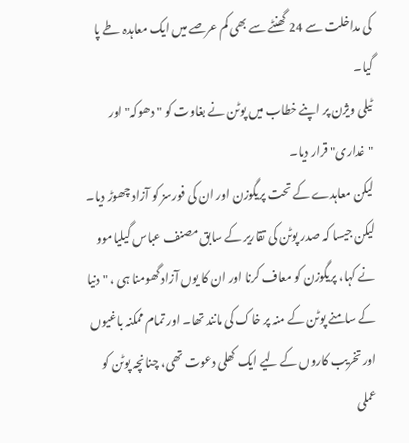کی مداخلت سے 24 گھنٹے سے بھی کم عرصے میں ایک معاہدہ طے پا گیا۔
ٹیلی ویژن پر اپنے خطاب میں پوٹن نے بغاوت کو " دھوکہ" اور "غداری" قرار دیا۔
لیکن معاہدے کے تحت پریگوزن اور ان کی فورسز کو آزاد چھوڑ دیا۔
لیکن جیسا کہ صدر پوٹن کی تقاریر کے سابق مصنف عباس گیلیاموو نے کہا، پریگوزن کو معاف کرنا اور ان کا یوں آزاد گھومنا ہی ، " دنیا کے سامنے پوٹن کے منہ پر خاک کی مانند تھا۔ اور تمام ممکنہ باغیوں اور تخریب کاروں کے لیے ایک کھلی دعوت تھی، چنانچہ پوٹن کو عملی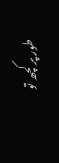طور پر کچھ تو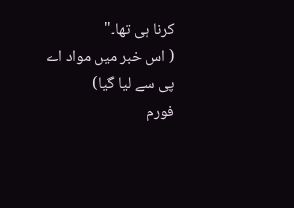کرنا ہی تھا۔"
( اس خبر میں مواد اے پی سے لیا گیا)
فورم